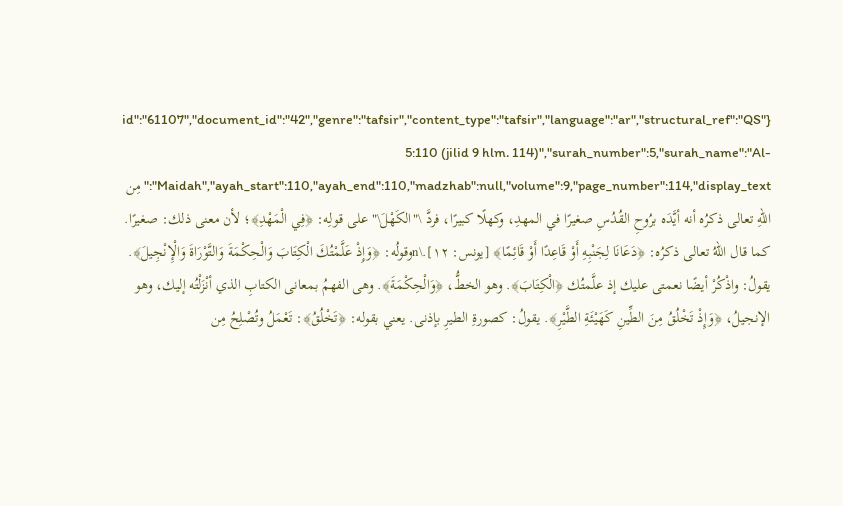{"id":"61107","document_id":"42","genre":"tafsir","content_type":"tafsir","language":"ar","structural_ref":"QS 5:110 (jilid 9 hlm. 114)","surah_number":5,"surah_name":"Al-Maidah","ayah_start":110,"ayah_end":110,"madzhab":null,"volume":9,"page_number":114,"display_text":"مِن اللهِ تعالى ذكرُه أنه أيَّدَه برُوحِ القُدُسِ صغيرًا في المهدِ، وكهلًا كبيرًا، فردَّ \"الكَهْلَ\" على قولِه: ﴿فِي الْمَهْدِ﴾؛ لأن معنى ذلك: صغيرًا. كما قال اللهُ تعالى ذكرُه: ﴿دَعَانَا لِجَنْبِهِ أَوْ قَاعِدًا أَوْ قَائِمًا﴾ [يونس: ١٢].\nوقولُه: ﴿وَإِذْ عَلَّمْتُكَ الْكِتَابَ وَالْحِكْمَةَ وَالتَّوْرَاةَ وَالْإِنْجِيلَ﴾. يقولُ: واذْكُرْ أيضًا نعمتى عليك إذ علَّمتُك ﴿الْكِتَابَ﴾. وهو الخطُّ، ﴿وَالْحِكْمَةَ﴾. وهى الفهمُ بمعانى الكتابِ الذي أنْزَلْتُه إليك، وهو الإنجيلُ، ﴿وَإِذْ تَخْلُقُ مِنَ الطِّينِ كَهَيْئَةِ الطَّيْرِ﴾. يقولُ: كصورةِ الطيرِ بإذنى. يعني بقوله: ﴿تَخْلُقُ﴾: تَعْمَلُ وتُصْلِحُ مِن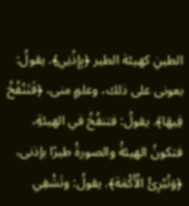الطينِ كهيئة الطير ﴿بِإِذْنِي﴾. يقولُ: بعونى على ذلك، وعلمٍ منى، ﴿فَتَنْفُخُ فِيهَا﴾. يقولُ: فتنفُخُ في الهيئةِ، فتكونُ الهيئةُ والصورةُ طيرًا بإذنى، ﴿وَتُبْرِئُ الْأَكْمَهَ﴾. يقولُ: وتَشْفِي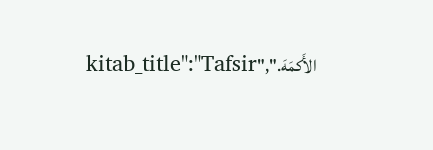الأَكمَهَ.","kitab_title":"Tafsir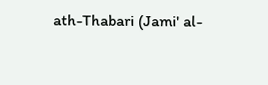ath-Thabari (Jami' al-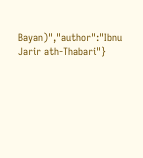Bayan)","author":"Ibnu Jarir ath-Thabari"}